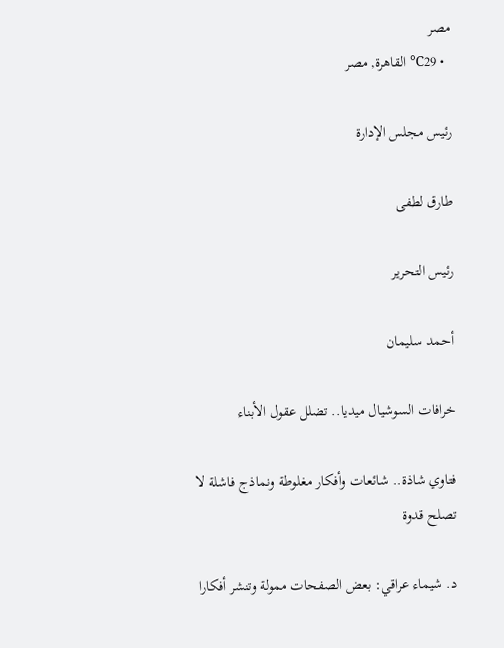مصر
  • 29℃ القاهرة, مصر

رئيس مجلس الإدارة

طارق لطفى

رئيس التحرير

أحمد سليمان

خرافات السوشيال ميديا.. تضلل عقول الأبناء

فتاوي شاذة.. شائعات وأفكار مغلوطة ونماذج فاشلة لا تصلح قدوة

د. شيماء عراقي: بعض الصفحات ممولة وتنشر أفكارا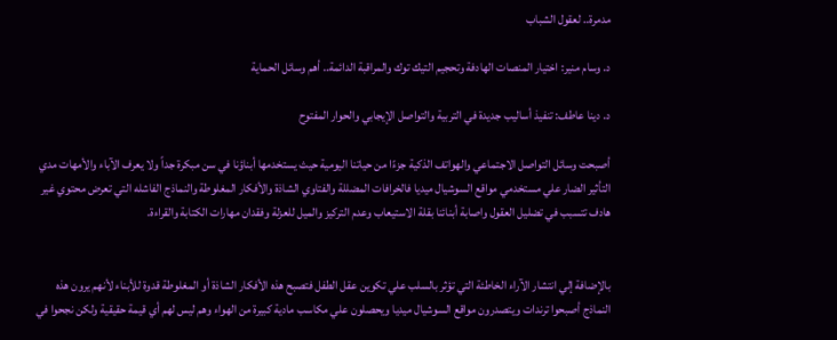مدمرة.. لعقول الشباب

د. وسام منير: اختيار المنصات الهادفة وتحجيم التيك توك والمراقبة الدائمة.. أهم وسائل الحماية

د. دينا عاطف: تنفيذ أساليب جديدة في التربية والتواصل الإيجابي والحوار المفتوح

أصبحت وسائل التواصل الاجتماعي والهواتف الذكية جزءًا من حياتنا اليومية حيث يستخدمها أبناؤنا في سن مبكرة جداً ولا يعرف الآباء والأمهات مدي التأثير الضار علي مستخدمي مواقع السوشيال ميديا فالخرافات المضللة والفتاوي الشاذة والأفكار المغلوطة والنماذج الفاشله التي تعرض محتوي غير هادف تتسبب في تضليل العقول واصابة أبنائنا بقلة الاستيعاب وعدم التركيز والميل للعزلة وفقدان مهارات الكتابة والقراءة.


بالإضافة إلي انتشار الآراء الخاطئة التي تؤثر بالسلب علي تكوين عقل الطفل فتصبح هذه الأفكار الشاذة أو المغلوطة قدوة للأبناء لأنهم يرون هذه النماذج أصبحوا ترندات ويتصدرون مواقع السوشيال ميديا ويحصلون علي مكاسب مادية كبيرة من الهواء وهم ليس لهم أي قيمة حقيقية ولكن نجحوا في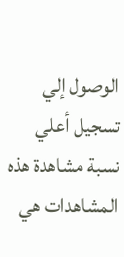الوصول إلي تسجيل أعلي نسبة مشاهدة هذه المشاهدات هي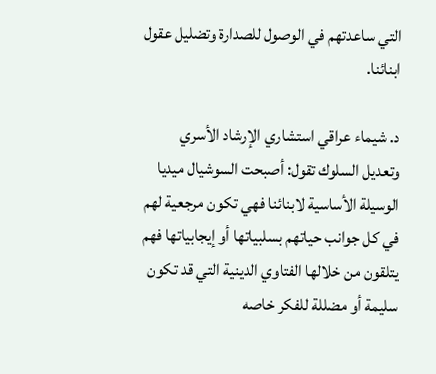التي ساعدتهم في الوصول للصدارة وتضليل عقول ابنائنا.

د. شيماء عراقي استشاري الإرشاد الأسري وتعديل السلوك تقول: أصبحت السوشيال ميديا الوسيلة الأساسية لابنائنا فهي تكون مرجعية لهم في كل جوانب حياتهم بسلبياتها أو إيجابياتها فهم يتلقون من خلالها الفتاوي الدينية التي قد تكون سليمة أو مضللة للفكر خاصه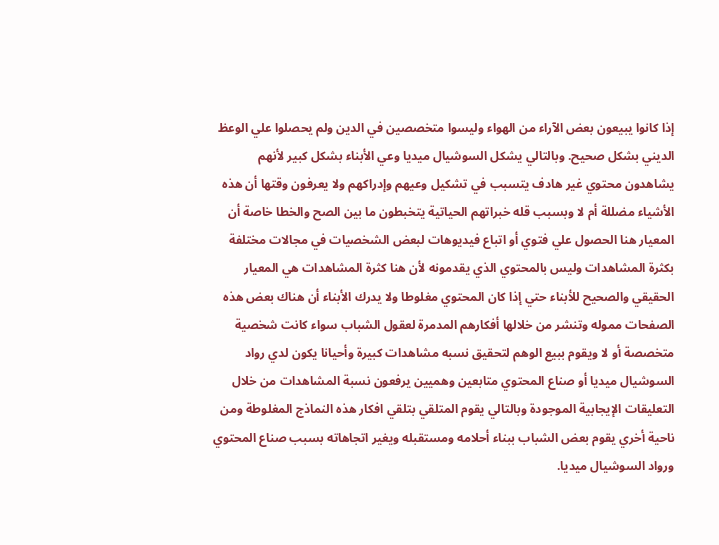إذا كانوا يبيعون بعض الآراء من الهواء وليسوا متخصصين في الدين ولم يحصلوا علي الوعظ الديني بشكل صحيح. وبالتالي يشكل السوشيال ميديا وعي الأبناء بشكل كبير لأنهم يشاهدون محتوي غير هادف يتسبب في تشكيل وعيهم وإدراكهم ولا يعرفون وقتها أن هذه الأشياء مضللة أم لا وبسبب قله خبراتهم الحياتية يتخبطون ما بين الصح والخطا خاصة أن المعيار هنا الحصول علي فتوي أو اتباع فيديوهات لبعض الشخصيات في مجالات مختلفة بكثرة المشاهدات وليس بالمحتوي الذي يقدمونه لأن هنا كثرة المشاهدات هي المعيار الحقيقي والصحيح للأبناء حتي إذا كان المحتوي مغلوطا ولا يدرك الأبناء أن هناك بعض هذه الصفحات مموله وتنشر من خلالها أفكارهم المدمرة لعقول الشباب سواء كانت شخصية متخصصة أو لا ويقوم ببيع الوهم لتحقيق نسبه مشاهدات كبيرة وأحيانا يكون لدي رواد السوشيال ميديا أو صناع المحتوي متابعين وهميين يرفعون نسبة المشاهدات من خلال التعليقات الإيجابية الموجودة وبالتالي يقوم المتلقي بتلقي افكار هذه النماذج المغلوطة ومن ناحية أخري يقوم بعض الشباب ببناء أحلامه ومستقبله ويغير اتجاهاته بسبب صناع المحتوي ورواد السوشيال ميديا.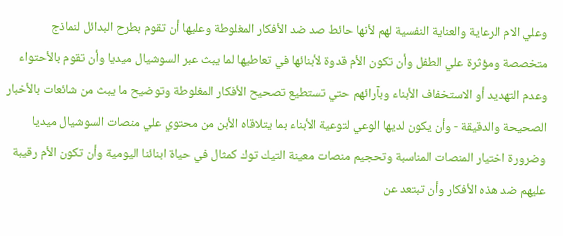وعلي الام الرعاية والعناية النفسية لهم لأنها حائط صد ضد الأفكار المغلوطة وعليها أن تقوم بطرح البدائل لنماذج متخصصة ومؤثرة علي الطفل وأن تكون الأم قدوة لأبنائها في تعاطيها لما يبث عبر السوشيال ميديا وأن تقوم بالأحتواء وعدم التهديد أو الاستخفاف الأبناء وبآرائهم حتي تستطيع تصحيح الأفكار المغلوطة وتوضيح ما يبث من شائعات بالأخبار الصحيحة والدقيقة - وأن يكون لديها الوعي لتوعية الأبناء بما يتلاقاه الأبن من محتوي علي منصات السوشيال ميديا وضرورة اختيار المنصات المناسبة وتحجيم منصات معينة التيك توك كمثال في حياة ابنائنا اليومية وأن تكون الأم رقيبة عليهم ضد هذه الأفكار وأن تبتعد عن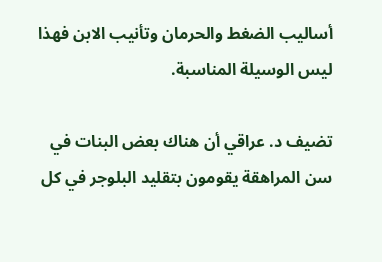أساليب الضغط والحرمان وتأنيب الابن فهذا ليس الوسيلة المناسبة.

تضيف د. عراقي أن هناك بعض البنات في سن المراهقة يقومون بتقليد البلوجر في كل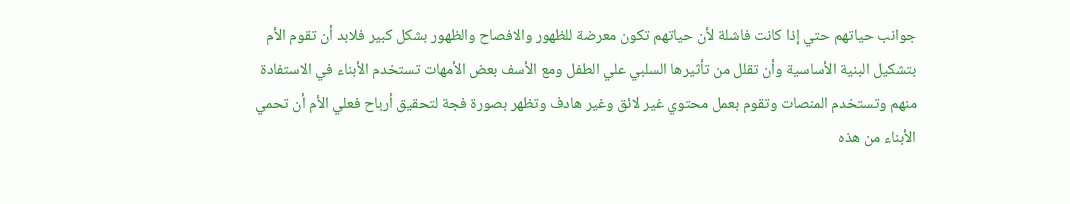جوانب حياتهم حتي إذا كانت فاشلة لأن حياتهم تكون معرضة للظهور والافصاح والظهور بشكل كبير فلابد أن تقوم الأم بتشكيل البنية الأساسية وأن تقلل من تأثيرها السلبي علي الطفل ومع الأسف بعض الأمهات تستخدم الأبناء في الاستفادة منهم وتستخدم المنصات وتقوم بعمل محتوي غير لائق وغير هادف وتظهر بصورة فجة لتحقيق أرباح فعلي الأم أن تحمي الأبناء من هذه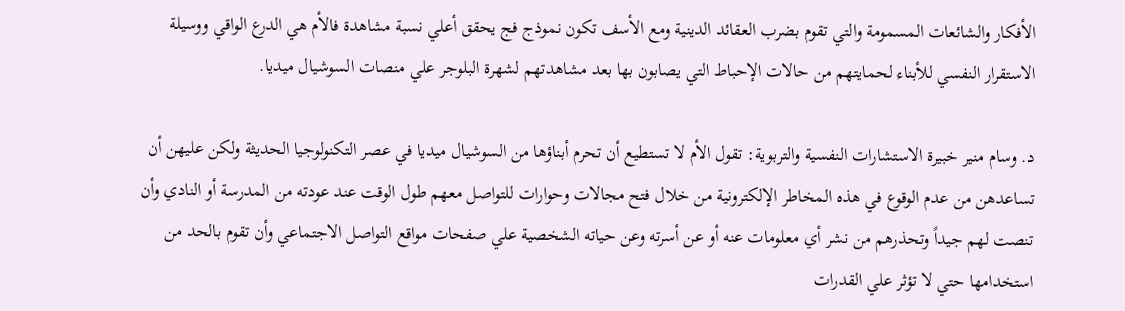الأفكار والشائعات المسمومة والتي تقوم بضرب العقائد الدينية ومع الأسف تكون نموذج فج يحقق أعلي نسبة مشاهدة فالأم هي الدرع الواقي ووسيلة الاستقرار النفسي للأبناء لحمايتهم من حالات الإحباط التي يصابون بها بعد مشاهدتهم لشهرة البلوجر علي منصات السوشيال ميديا.

د. وسام منير خبيرة الاستشارات النفسية والتربوية: تقول الأم لا تستطيع أن تحرم أبناؤها من السوشيال ميديا في عصر التكنولوجيا الحديثة ولكن عليهن أن تساعدهن من عدم الوقوع في هذه المخاطر الإلكترونية من خلال فتح مجالات وحوارات للتواصل معهم طول الوقت عند عودته من المدرسة أو النادي وأن تنصت لهم جيداً وتحذرهم من نشر أي معلومات عنه أو عن أسرته وعن حياته الشخصية علي صفحات مواقع التواصل الاجتماعي وأن تقوم بالحد من استخدامها حتي لا تؤثر علي القدرات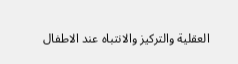العقلية والتركيز والانتباه عند الاطفال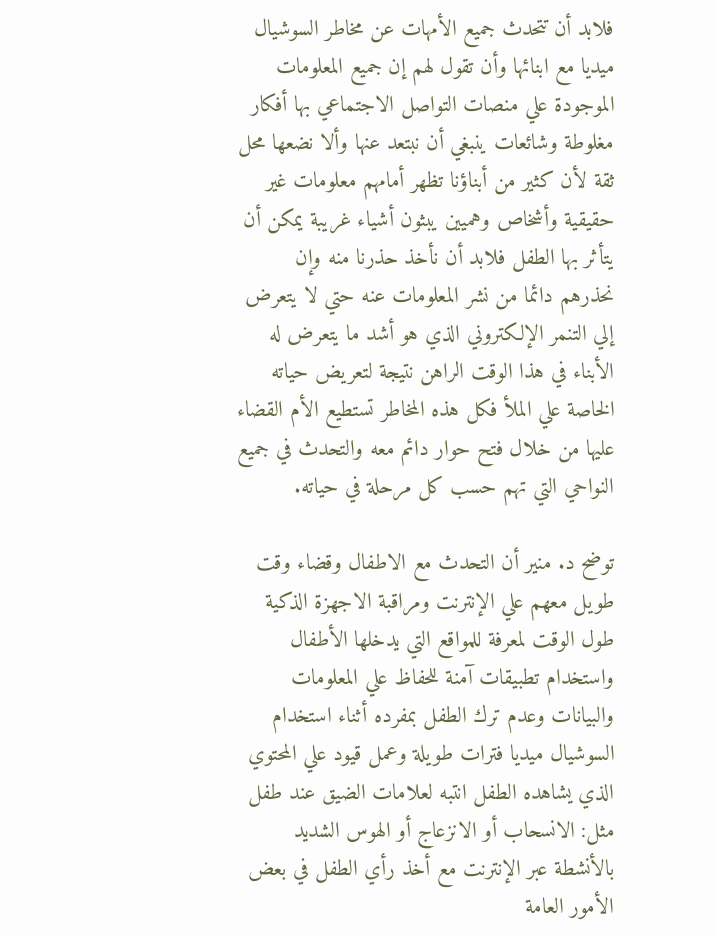فلابد أن تتحدث جميع الأمهات عن مخاطر السوشيال ميديا مع ابنائها وأن تقول لهم إن جميع المعلومات الموجودة علي منصات التواصل الاجتماعي بها أفكار مغلوطة وشائعات ينبغي أن نبتعد عنها وألا نضعها محل ثقة لأن كثير من أبناؤنا تظهر أمامهم معلومات غير حقيقية وأشخاص وهميين يبثون أشياء غريبة يمكن أن يتأثر بها الطفل فلابد أن نأخذ حذرنا منه وإن نحذرهم دائما من نشر المعلومات عنه حتي لا يتعرض إلي التنمر الإلكتروني الذي هو أشد ما يتعرض له الأبناء في هذا الوقت الراهن نتيجة لتعريض حياته الخاصة علي الملأ فكل هذه المخاطر تستطيع الأم القضاء عليها من خلال فتح حوار دائم معه والتحدث في جميع النواحي التي تهم حسب كل مرحلة في حياته.

توضح د. منير أن التحدث مع الاطفال وقضاء وقت طويل معهم علي الإنترنت ومراقبة الاجهزة الذكية طول الوقت لمعرفة للمواقع التي يدخلها الأطفال واستخدام تطبيقات آمنة للحفاظ علي المعلومات والبيانات وعدم ترك الطفل بمفرده أثناء استخدام السوشيال ميديا فترات طويلة وعمل قيود علي المحتوي الذي يشاهده الطفل انتبه لعلامات الضيق عند طفل مثل: الانسحاب أو الانزعاج أو الهوس الشديد بالأنشطة عبر الإنترنت مع أخذ رأي الطفل في بعض الأمور العامة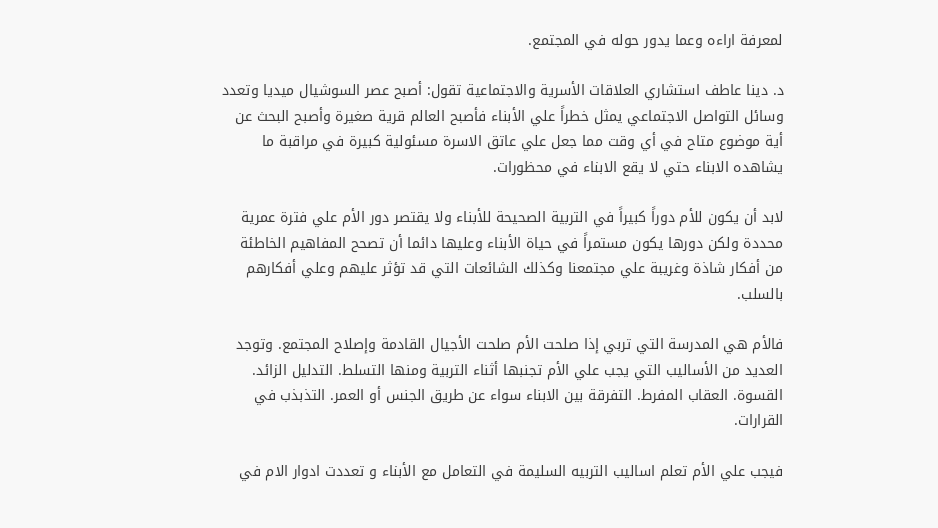لمعرفة اراءه وعما يدور حوله في المجتمع.

د. دينا عاطف استشاري العلاقات الأسرية والاجتماعية تقول: أصبح عصر السوشيال ميديا وتعدد وسائل التواصل الاجتماعي يمثل خطراً علي الأبناء فأصبح العالم قرية صغيرة وأصبح البحث عن أية موضوع متاح في أي وقت مما جعل علي عاتق الاسرة مسئولية كبيرة في مراقبة ما يشاهده الابناء حتي لا يقع الابناء في محظورات.

لابد أن يكون للأم دوراً كبيراً في التربية الصحيحة للأبناء ولا يقتصر دور الأم علي فترة عمرية محددة ولكن دورها يكون مستمراً في حياة الأبناء وعليها دائما أن تصحح المفاهيم الخاطئة من أفكار شاذة وغريبة علي مجتمعنا وكذلك الشائعات التي قد تؤثر عليهم وعلي أفكارهم بالسلب.

فالأم هي المدرسة التي تربي إذا صلحت الأم صلحت الأجيال القادمة وإصلاح المجتمع. وتوجد العديد من الأساليب التي يجب علي الأم تجنبها أثناء التربية ومنها التسلط. التدليل الزائد. القسوة. العقاب المفرط. التفرقة بين الابناء سواء عن طريق الجنس أو العمر. التذبذب في القرارات.

فيجب علي الأم تعلم اساليب التربيه السليمة في التعامل مع الأبناء و تعددت ادوار الام في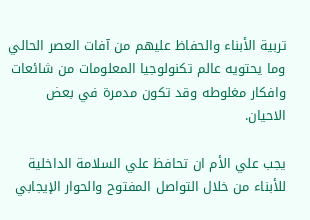تربية الأبناء والحفاظ عليهم من آفات العصر الحالي وما يحتويه عالم تكنولوجيا المعلومات من شائعات وافكار مغلوطه وقد تكون مدمرة في بعض الاحيان.

يجب علي الأم ان تحافظ علي السلامة الداخلية للأبناء من خلال التواصل المفتوح والحوار الإيجابي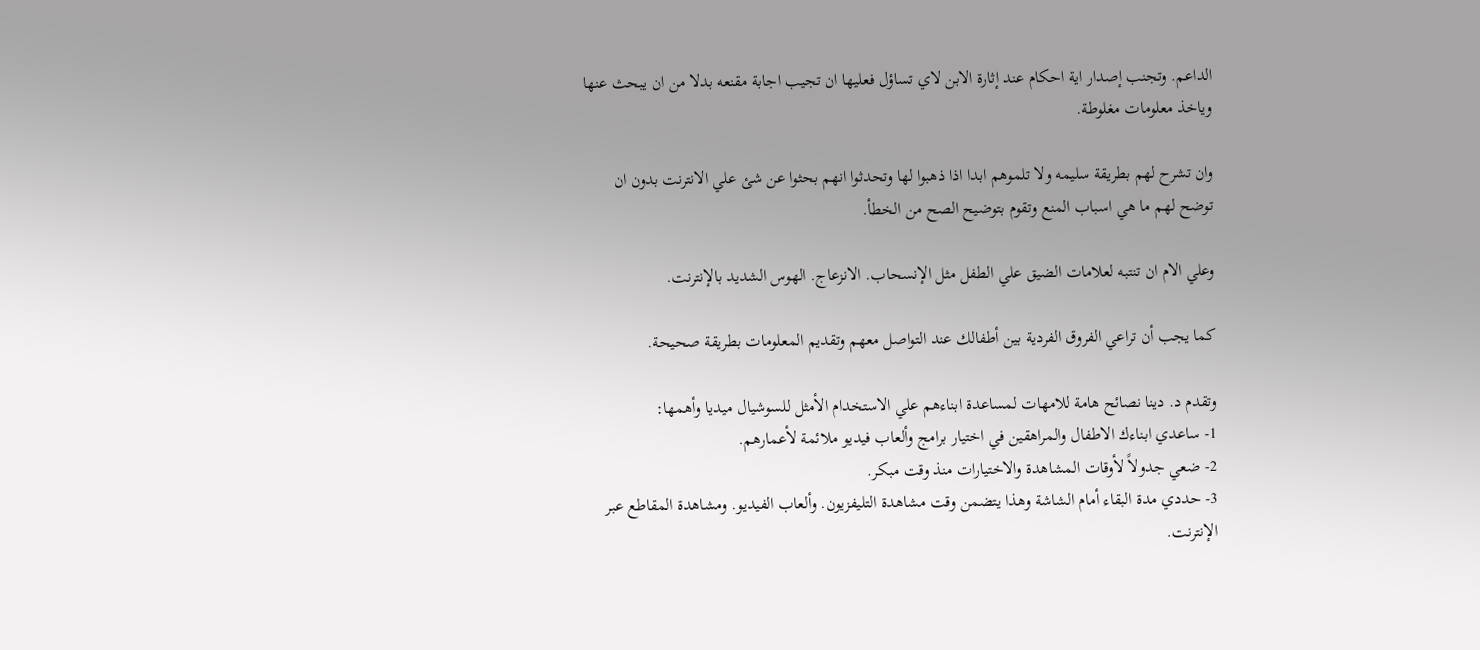الداعم. وتجنب إصدار اية احكام عند إثارة الابن لاي تساؤل فعليها ان تجيب اجابة مقنعه بدلا من ان يبحث عنها وياخذ معلومات مغلوطة.

وان تشرح لهم بطريقة سليمه ولا تلموهم ابدا اذا ذهبوا لها وتحدثوا انهم بحثوا عن شئ علي الانترنت بدون ان توضح لهم ما هي اسباب المنع وتقوم بتوضيح الصح من الخطأ.

وعلي الام ان تنتبه لعلامات الضيق علي الطفل مثل الإنسحاب. الانزعاج. الهوس الشديد بالإنترنت.

كما يجب أن تراعي الفروق الفردية بين أطفالك عند التواصل معهم وتقديم المعلومات بطريقة صحيحة.

وتقدم د. دينا نصائح هامة للامهات لمساعدة ابناءهم علي الاستخدام الأمثل للسوشيال ميديا وأهمها:
1- ساعدي ابناءك الاطفال والمراهقين في اختيار برامج وألعاب فيديو ملائمة لأعمارهم.
2- ضعي جدولاً لأوقات المشاهدة والاختيارات منذ وقت مبكر.
3- حددي مدة البقاء أمام الشاشة وهذا يتضمن وقت مشاهدة التليفزيون. وألعاب الفيديو. ومشاهدة المقاطع عبر الإنترنت.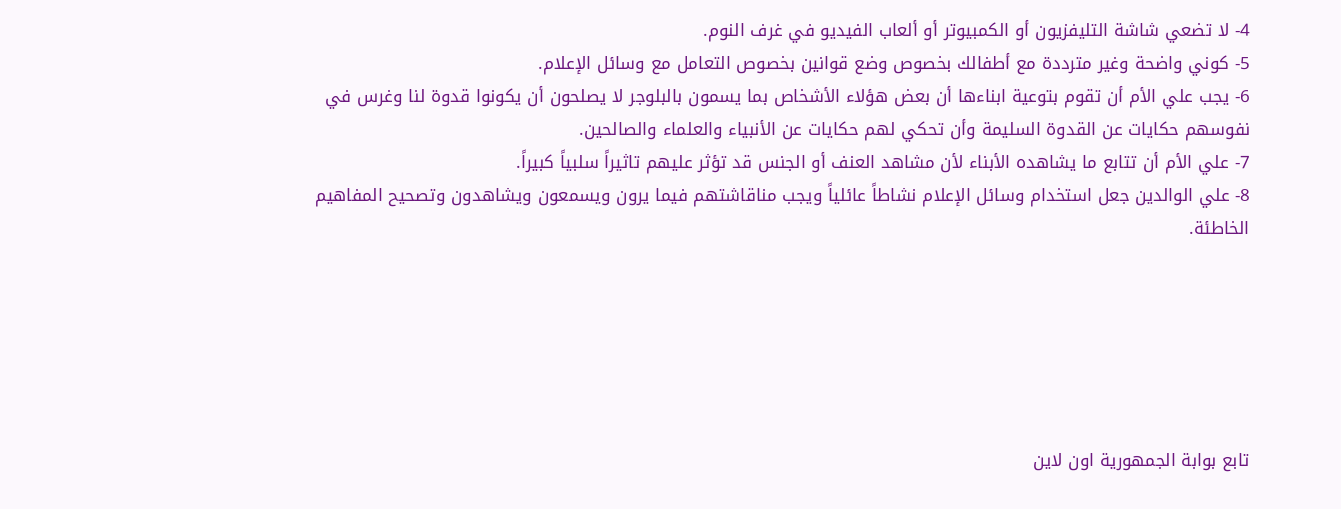4- لا تضعي شاشة التليفزيون أو الكمبيوتر أو ألعاب الفيديو في غرف النوم.
5- كوني واضحة وغير مترددة مع أطفالك بخصوص وضع قوانين بخصوص التعامل مع وسائل الإعلام.
6- يجب علي الأم أن تقوم بتوعية ابناءها أن بعض هؤلاء الأشخاص بما يسمون بالبلوجر لا يصلحون أن يكونوا قدوة لنا وغرس في نفوسهم حكايات عن القدوة السليمة وأن تحكي لهم حكايات عن الأنبياء والعلماء والصالحين.
7- علي الأم أن تتابع ما يشاهده الأبناء لأن مشاهد العنف أو الجنس قد تؤثر عليهم تاثيراً سلبياً كبيراً.
8- علي الوالدين جعل استخدام وسائل الإعلام نشاطاً عائلياً ويجب مناقاشتهم فيما يرون ويسمعون ويشاهدون وتصحيح المفاهيم الخاطئة.






تابع بوابة الجمهورية اون لاين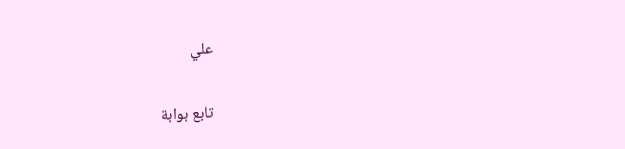علي

تابع بوابة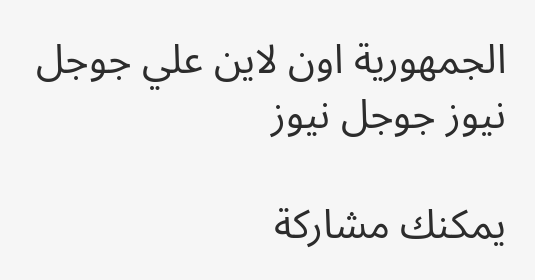الجمهورية اون لاين علي جوجل نيوز جوجل نيوز

يمكنك مشاركة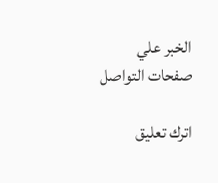الخبر علي صفحات التواصل

اترك تعليق